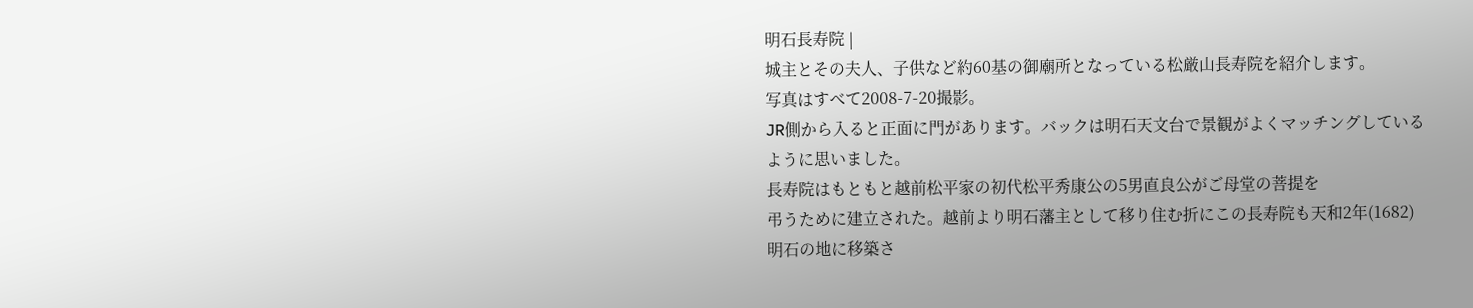明石長寿院 |
城主とその夫人、子供など約60基の御廟所となっている松厳山長寿院を紹介します。
写真はすべて2008-7-20撮影。
JR側から入ると正面に門があります。バックは明石天文台で景観がよくマッチングしている
ように思いました。
長寿院はもともと越前松平家の初代松平秀康公の5男直良公がご母堂の菩提を
弔うために建立された。越前より明石藩主として移り住む折にこの長寿院も天和2年(1682)
明石の地に移築さ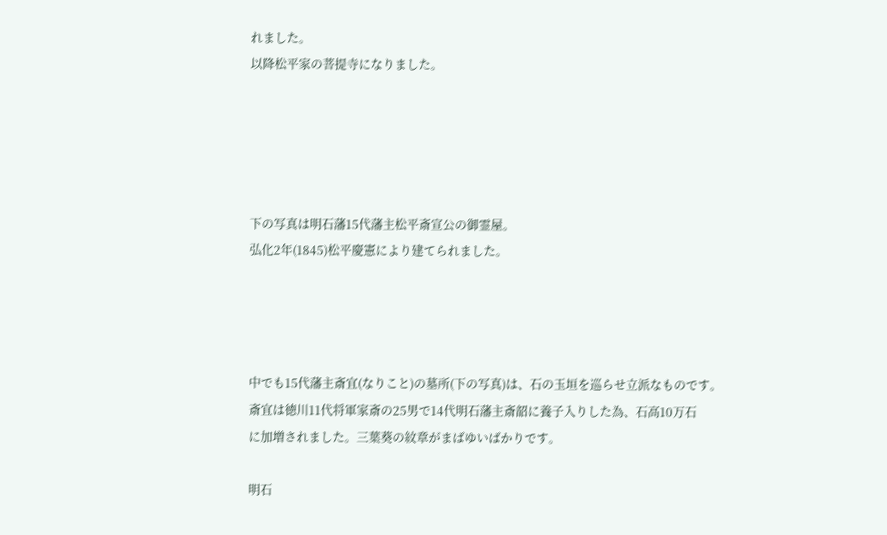れました。
以降松平家の菩提寺になりました。





下の写真は明石藩15代藩主松平斎宣公の御霊屋。
弘化2年(1845)松平慶憲により建てられました。




中でも15代藩主斎宜(なりこと)の墓所(下の写真)は、石の玉垣を巡らせ立派なものです。
斎宜は徳川11代将軍家斎の25男で14代明石藩主斎韶に養子入りした為、石高10万石
に加増されました。三葉葵の紋章がまばゆいばかりです。

明石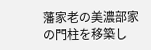藩家老の美濃部家の門柱を移築し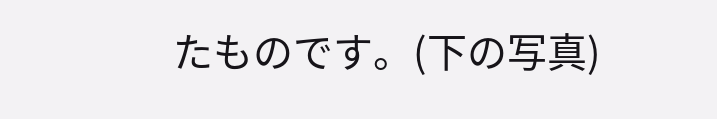たものです。(下の写真)